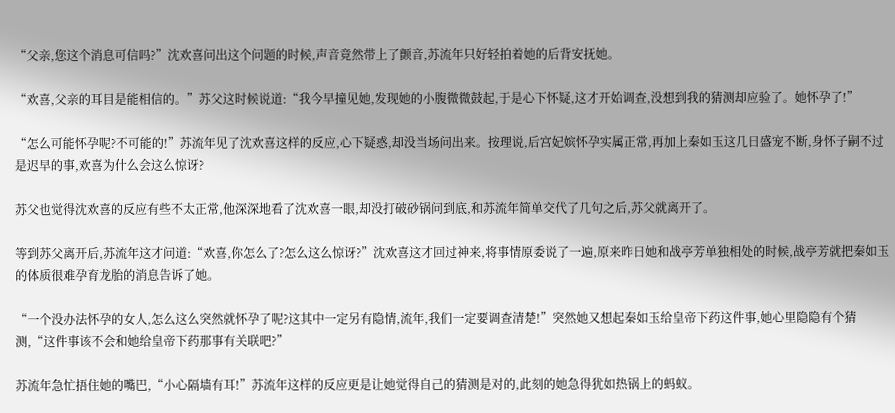“父亲,您这个消息可信吗?”沈欢喜问出这个问题的时候,声音竟然带上了颤音,苏流年只好轻拍着她的后背安抚她。

“欢喜,父亲的耳目是能相信的。”苏父这时候说道:“我今早撞见她,发现她的小腹微微鼓起,于是心下怀疑,这才开始调查,没想到我的猜测却应验了。她怀孕了!”

“怎么可能怀孕呢?不可能的!”苏流年见了沈欢喜这样的反应,心下疑惑,却没当场问出来。按理说,后宫妃嫔怀孕实属正常,再加上秦如玉这几日盛宠不断,身怀子嗣不过是迟早的事,欢喜为什么会这么惊讶?

苏父也觉得沈欢喜的反应有些不太正常,他深深地看了沈欢喜一眼,却没打破砂锅问到底,和苏流年简单交代了几句之后,苏父就离开了。

等到苏父离开后,苏流年这才问道:“欢喜,你怎么了?怎么这么惊讶?”沈欢喜这才回过神来,将事情原委说了一遍,原来昨日她和战亭芳单独相处的时候,战亭芳就把秦如玉的体质很难孕育龙胎的消息告诉了她。

“一个没办法怀孕的女人,怎么这么突然就怀孕了呢?这其中一定另有隐情,流年,我们一定要调查清楚!”突然她又想起秦如玉给皇帝下药这件事,她心里隐隐有个猜测,“这件事该不会和她给皇帝下药那事有关联吧?”

苏流年急忙捂住她的嘴巴,“小心隔墙有耳!”苏流年这样的反应更是让她觉得自己的猜测是对的,此刻的她急得犹如热锅上的蚂蚁。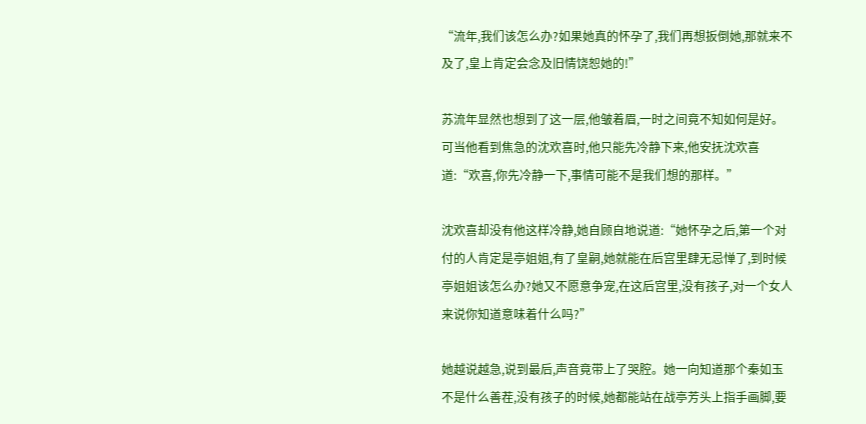“流年,我们该怎么办?如果她真的怀孕了,我们再想扳倒她,那就来不及了,皇上肯定会念及旧情饶恕她的!”

苏流年显然也想到了这一层,他皱着眉,一时之间竟不知如何是好。可当他看到焦急的沈欢喜时,他只能先冷静下来,他安抚沈欢喜道:“欢喜,你先冷静一下,事情可能不是我们想的那样。”

沈欢喜却没有他这样冷静,她自顾自地说道:“她怀孕之后,第一个对付的人肯定是亭姐姐,有了皇嗣,她就能在后宫里肆无忌惮了,到时候亭姐姐该怎么办?她又不愿意争宠,在这后宫里,没有孩子,对一个女人来说你知道意味着什么吗?”

她越说越急,说到最后,声音竟带上了哭腔。她一向知道那个秦如玉不是什么善茬,没有孩子的时候,她都能站在战亭芳头上指手画脚,要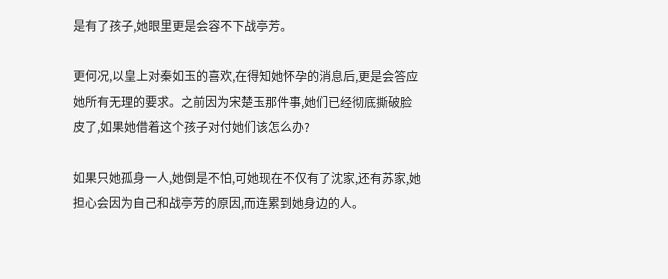是有了孩子,她眼里更是会容不下战亭芳。

更何况,以皇上对秦如玉的喜欢,在得知她怀孕的消息后,更是会答应她所有无理的要求。之前因为宋楚玉那件事,她们已经彻底撕破脸皮了,如果她借着这个孩子对付她们该怎么办?

如果只她孤身一人,她倒是不怕,可她现在不仅有了沈家,还有苏家,她担心会因为自己和战亭芳的原因,而连累到她身边的人。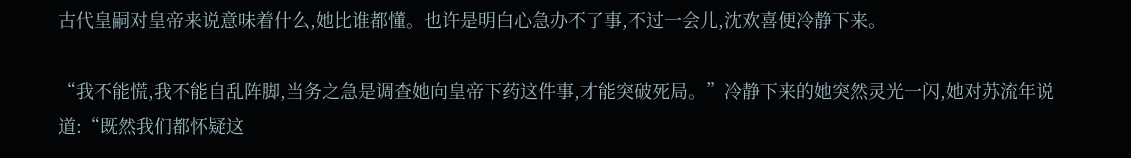古代皇嗣对皇帝来说意味着什么,她比谁都懂。也许是明白心急办不了事,不过一会儿,沈欢喜便冷静下来。

“我不能慌,我不能自乱阵脚,当务之急是调查她向皇帝下药这件事,才能突破死局。”冷静下来的她突然灵光一闪,她对苏流年说道:“既然我们都怀疑这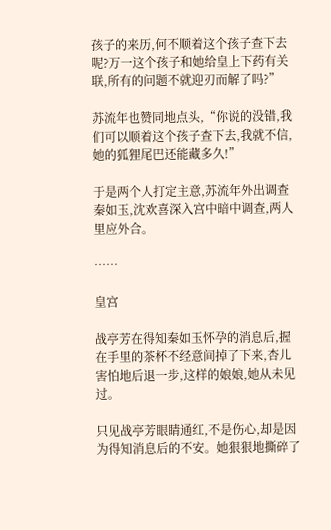孩子的来历,何不顺着这个孩子查下去呢?万一这个孩子和她给皇上下药有关联,所有的问题不就迎刃而解了吗?”

苏流年也赞同地点头,“你说的没错,我们可以顺着这个孩子查下去,我就不信,她的狐狸尾巴还能藏多久!”

于是两个人打定主意,苏流年外出调查秦如玉,沈欢喜深入宫中暗中调查,两人里应外合。

……

皇宫

战亭芳在得知秦如玉怀孕的消息后,握在手里的茶杯不经意间掉了下来,杏儿害怕地后退一步,这样的娘娘,她从未见过。

只见战亭芳眼睛通红,不是伤心,却是因为得知消息后的不安。她狠狠地撕碎了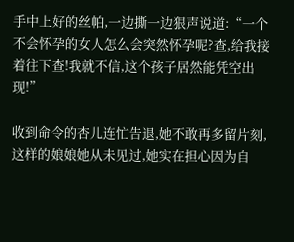手中上好的丝帕,一边撕一边狠声说道:“一个不会怀孕的女人怎么会突然怀孕呢?查,给我接着往下查!我就不信,这个孩子居然能凭空出现!”

收到命令的杏儿连忙告退,她不敢再多留片刻,这样的娘娘她从未见过,她实在担心因为自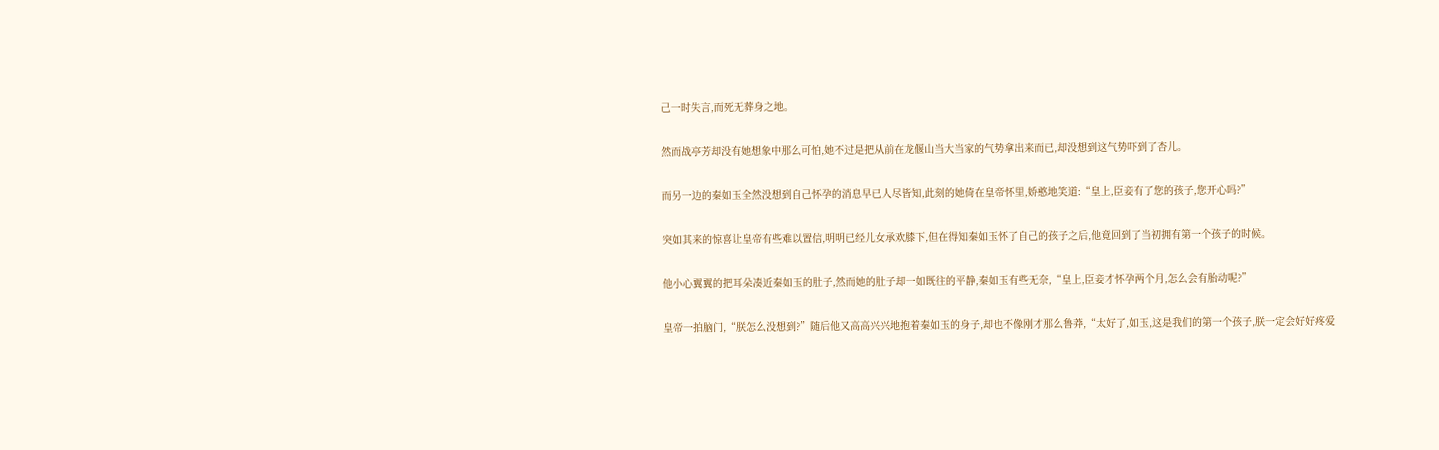己一时失言,而死无葬身之地。

然而战亭芳却没有她想象中那么可怕,她不过是把从前在龙偃山当大当家的气势拿出来而已,却没想到这气势吓到了杏儿。

而另一边的秦如玉全然没想到自己怀孕的消息早已人尽皆知,此刻的她倚在皇帝怀里,娇憨地笑道:“皇上,臣妾有了您的孩子,您开心吗?”

突如其来的惊喜让皇帝有些难以置信,明明已经儿女承欢膝下,但在得知秦如玉怀了自己的孩子之后,他竟回到了当初拥有第一个孩子的时候。

他小心翼翼的把耳朵凑近秦如玉的肚子,然而她的肚子却一如既往的平静,秦如玉有些无奈,“皇上,臣妾才怀孕两个月,怎么会有胎动呢?”

皇帝一拍脑门,“朕怎么没想到?”随后他又高高兴兴地抱着秦如玉的身子,却也不像刚才那么鲁莽,“太好了,如玉,这是我们的第一个孩子,朕一定会好好疼爱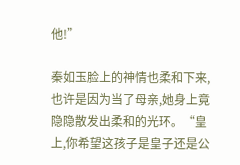他!”

秦如玉脸上的神情也柔和下来,也许是因为当了母亲,她身上竟隐隐散发出柔和的光环。“皇上,你希望这孩子是皇子还是公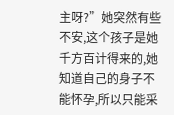主呀?”她突然有些不安,这个孩子是她千方百计得来的,她知道自己的身子不能怀孕,所以只能采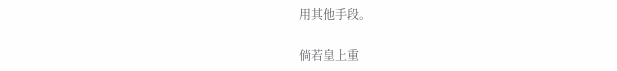用其他手段。

倘若皇上重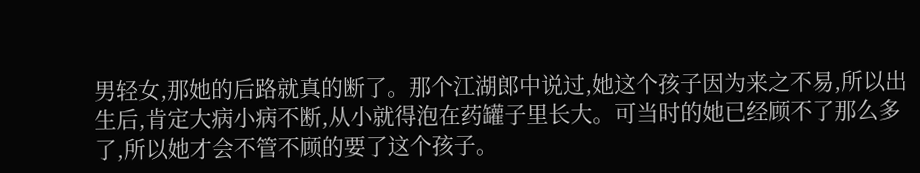男轻女,那她的后路就真的断了。那个江湖郎中说过,她这个孩子因为来之不易,所以出生后,肯定大病小病不断,从小就得泡在药罐子里长大。可当时的她已经顾不了那么多了,所以她才会不管不顾的要了这个孩子。